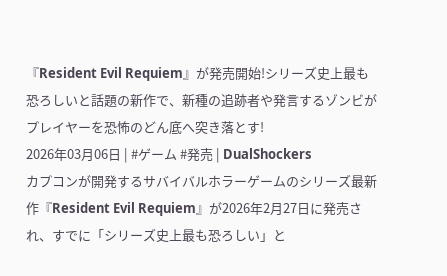『Resident Evil Requiem』が発売開始!シリーズ史上最も恐ろしいと話題の新作で、新種の追跡者や発言するゾンビがプレイヤーを恐怖のどん底へ突き落とす!
2026年03月06日 | #ゲーム #発売 | DualShockers
カプコンが開発するサバイバルホラーゲームのシリーズ最新作『Resident Evil Requiem』が2026年2月27日に発売され、すでに「シリーズ史上最も恐ろしい」と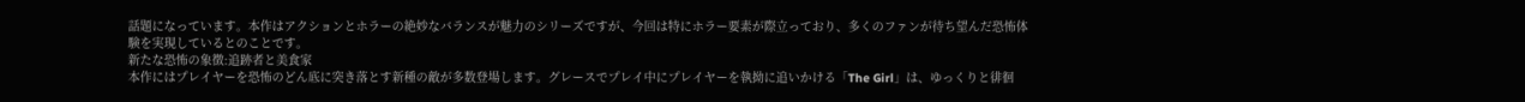話題になっています。本作はアクションとホラーの絶妙なバランスが魅力のシリーズですが、今回は特にホラー要素が際立っており、多くのファンが待ち望んだ恐怖体験を実現しているとのことです。
新たな恐怖の象徴:追跡者と美食家
本作にはプレイヤーを恐怖のどん底に突き落とす新種の敵が多数登場します。グレースでプレイ中にプレイヤーを執拗に追いかける「The Girl」は、ゆっくりと徘徊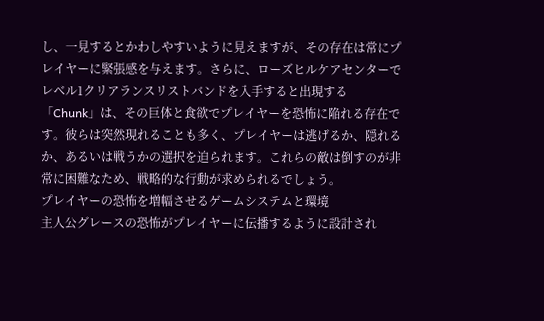し、一見するとかわしやすいように見えますが、その存在は常にプレイヤーに緊張感を与えます。さらに、ローズヒルケアセンターでレベル1クリアランスリストバンドを入手すると出現する「Chunk」は、その巨体と食欲でプレイヤーを恐怖に陥れる存在です。彼らは突然現れることも多く、プレイヤーは逃げるか、隠れるか、あるいは戦うかの選択を迫られます。これらの敵は倒すのが非常に困難なため、戦略的な行動が求められるでしょう。
プレイヤーの恐怖を増幅させるゲームシステムと環境
主人公グレースの恐怖がプレイヤーに伝播するように設計され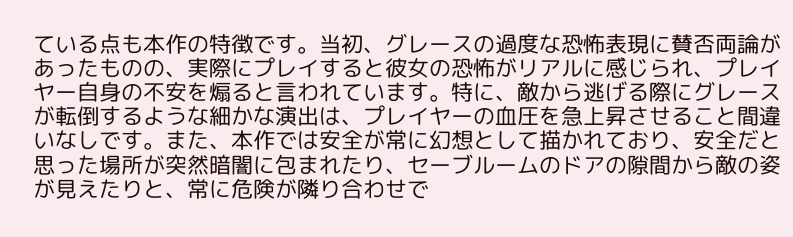ている点も本作の特徴です。当初、グレースの過度な恐怖表現に賛否両論があったものの、実際にプレイすると彼女の恐怖がリアルに感じられ、プレイヤー自身の不安を煽ると言われています。特に、敵から逃げる際にグレースが転倒するような細かな演出は、プレイヤーの血圧を急上昇させること間違いなしです。また、本作では安全が常に幻想として描かれており、安全だと思った場所が突然暗闇に包まれたり、セーブルームのドアの隙間から敵の姿が見えたりと、常に危険が隣り合わせで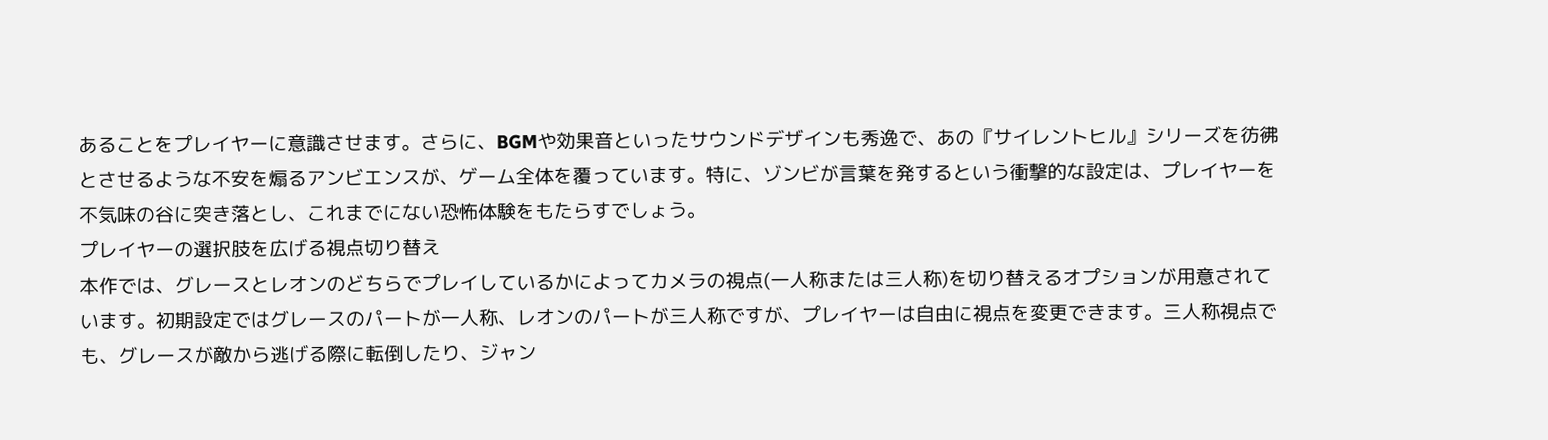あることをプレイヤーに意識させます。さらに、BGMや効果音といったサウンドデザインも秀逸で、あの『サイレントヒル』シリーズを彷彿とさせるような不安を煽るアンビエンスが、ゲーム全体を覆っています。特に、ゾンビが言葉を発するという衝撃的な設定は、プレイヤーを不気味の谷に突き落とし、これまでにない恐怖体験をもたらすでしょう。
プレイヤーの選択肢を広げる視点切り替え
本作では、グレースとレオンのどちらでプレイしているかによってカメラの視点(一人称または三人称)を切り替えるオプションが用意されています。初期設定ではグレースのパートが一人称、レオンのパートが三人称ですが、プレイヤーは自由に視点を変更できます。三人称視点でも、グレースが敵から逃げる際に転倒したり、ジャン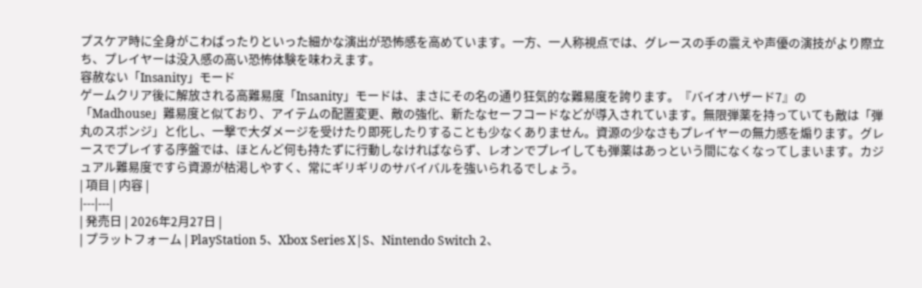プスケア時に全身がこわばったりといった細かな演出が恐怖感を高めています。一方、一人称視点では、グレースの手の震えや声優の演技がより際立ち、プレイヤーは没入感の高い恐怖体験を味わえます。
容赦ない「Insanity」モード
ゲームクリア後に解放される高難易度「Insanity」モードは、まさにその名の通り狂気的な難易度を誇ります。『バイオハザード7』の「Madhouse」難易度と似ており、アイテムの配置変更、敵の強化、新たなセーフコードなどが導入されています。無限弾薬を持っていても敵は「弾丸のスポンジ」と化し、一撃で大ダメージを受けたり即死したりすることも少なくありません。資源の少なさもプレイヤーの無力感を煽ります。グレースでプレイする序盤では、ほとんど何も持たずに行動しなければならず、レオンでプレイしても弾薬はあっという間になくなってしまいます。カジュアル難易度ですら資源が枯渇しやすく、常にギリギリのサバイバルを強いられるでしょう。
| 項目 | 内容 |
|---|---|
| 発売日 | 2026年2月27日 |
| プラットフォーム | PlayStation 5、Xbox Series X|S、Nintendo Switch 2、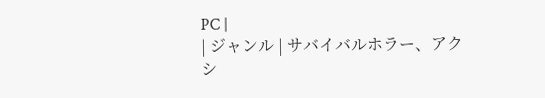PC |
| ジャンル | サバイバルホラー、アクシ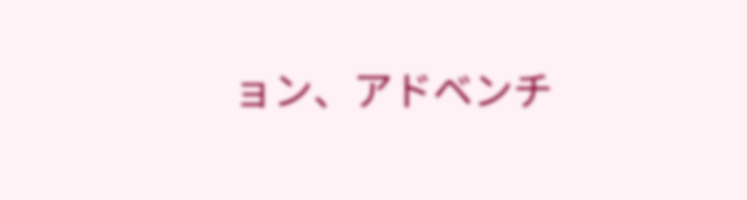ョン、アドベンチ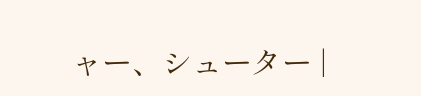ャー、シューター |